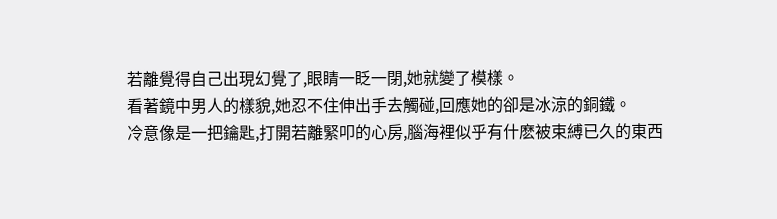若離覺得自己出現幻覺了,眼睛一眨一閉,她就變了模樣。
看著鏡中男人的樣貌,她忍不住伸出手去觸碰,回應她的卻是冰涼的銅鐵。
冷意像是一把鑰匙,打開若離緊叩的心房,腦海裡似乎有什麽被束縛已久的東西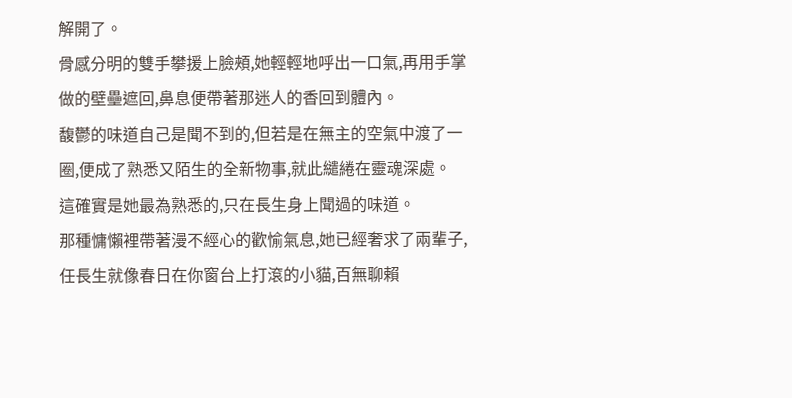解開了。
骨感分明的雙手攀援上臉頰,她輕輕地呼出一口氣,再用手掌做的壁壘遮回,鼻息便帶著那迷人的香回到體內。
馥鬱的味道自己是聞不到的,但若是在無主的空氣中渡了一圈,便成了熟悉又陌生的全新物事,就此繾綣在靈魂深處。
這確實是她最為熟悉的,只在長生身上聞過的味道。
那種慵懶裡帶著漫不經心的歡愉氣息,她已經奢求了兩輩子,任長生就像春日在你窗台上打滾的小貓,百無聊賴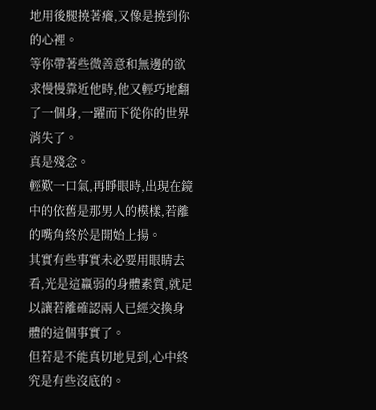地用後腿撓著癢,又像是撓到你的心裡。
等你帶著些微善意和無邊的欲求慢慢靠近他時,他又輕巧地翻了一個身,一躍而下從你的世界消失了。
真是殘念。
輕歎一口氣,再睜眼時,出現在鏡中的依舊是那男人的模樣,若離的嘴角終於是開始上揚。
其實有些事實未必要用眼睛去看,光是這羸弱的身體素質,就足以讓若離確認兩人已經交換身體的這個事實了。
但若是不能真切地見到,心中終究是有些沒底的。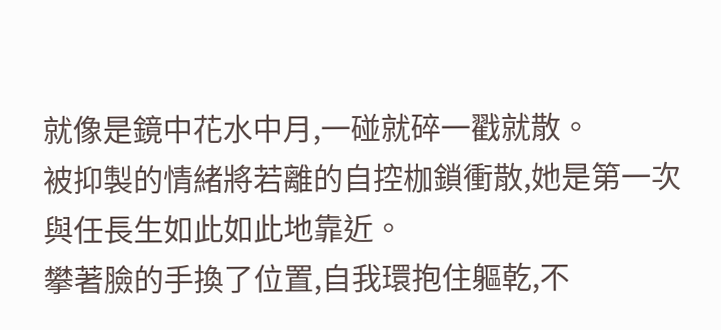就像是鏡中花水中月,一碰就碎一戳就散。
被抑製的情緒將若離的自控枷鎖衝散,她是第一次與任長生如此如此地靠近。
攀著臉的手換了位置,自我環抱住軀乾,不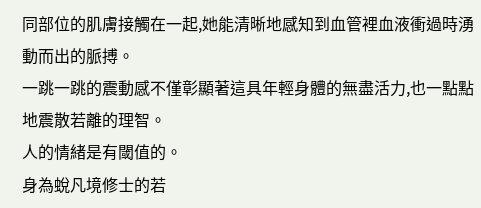同部位的肌膚接觸在一起,她能清晰地感知到血管裡血液衝過時湧動而出的脈搏。
一跳一跳的震動感不僅彰顯著這具年輕身體的無盡活力,也一點點地震散若離的理智。
人的情緒是有閾值的。
身為蛻凡境修士的若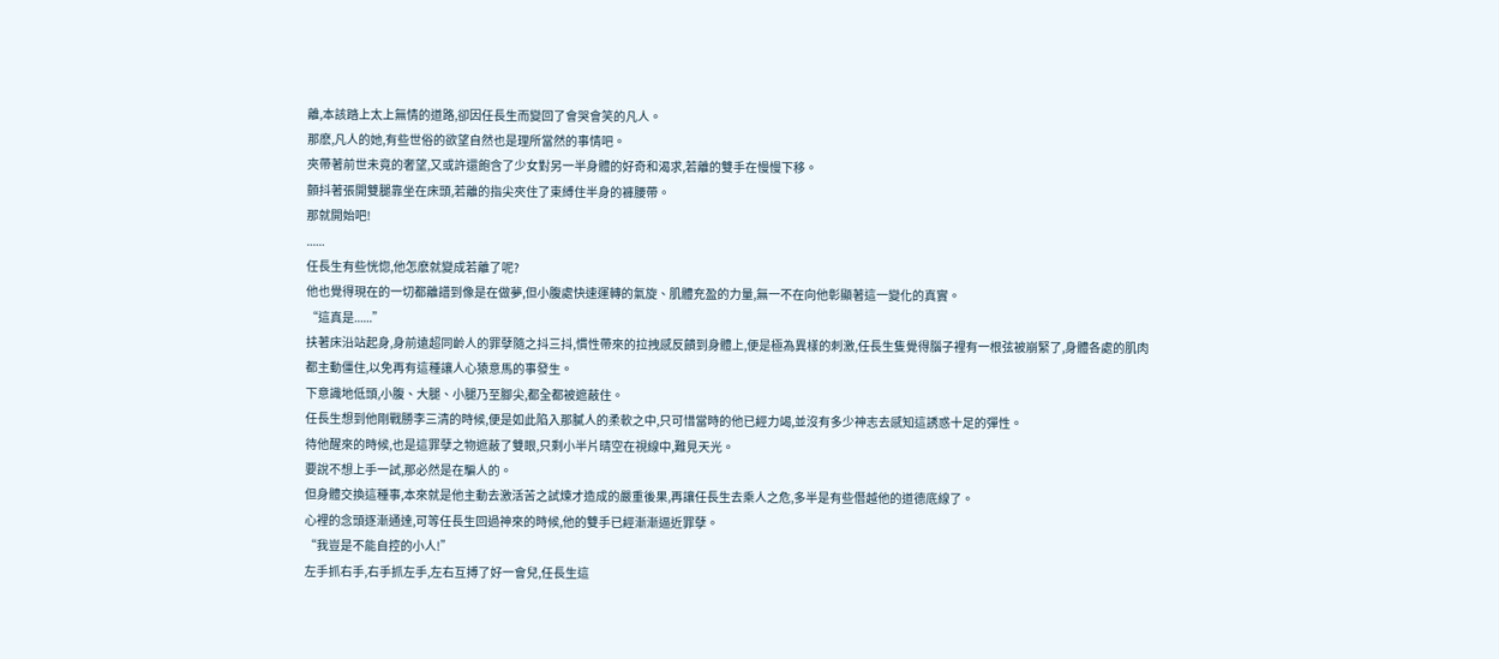離,本該踏上太上無情的道路,卻因任長生而變回了會哭會笑的凡人。
那麽,凡人的她,有些世俗的欲望自然也是理所當然的事情吧。
夾帶著前世未竟的奢望,又或許還飽含了少女對另一半身體的好奇和渴求,若離的雙手在慢慢下移。
顫抖著張開雙腿靠坐在床頭,若離的指尖夾住了束縛住半身的褲腰帶。
那就開始吧!
......
任長生有些恍惚,他怎麽就變成若離了呢?
他也覺得現在的一切都離譜到像是在做夢,但小腹處快速運轉的氣旋、肌體充盈的力量,無一不在向他彰顯著這一變化的真實。
“這真是......”
扶著床沿站起身,身前遠超同齡人的罪孽隨之抖三抖,慣性帶來的拉拽感反饋到身體上,便是極為異樣的刺激,任長生隻覺得腦子裡有一根弦被崩緊了,身體各處的肌肉都主動僵住,以免再有這種讓人心猿意馬的事發生。
下意識地低頭,小腹、大腿、小腿乃至腳尖,都全都被遮蔽住。
任長生想到他剛戰勝李三清的時候,便是如此陷入那膩人的柔軟之中,只可惜當時的他已經力竭,並沒有多少神志去感知這誘惑十足的彈性。
待他醒來的時候,也是這罪孽之物遮蔽了雙眼,只剩小半片晴空在視線中,難見天光。
要說不想上手一試,那必然是在騙人的。
但身體交換這種事,本來就是他主動去激活苦之試煉才造成的嚴重後果,再讓任長生去乘人之危,多半是有些僭越他的道德底線了。
心裡的念頭逐漸通達,可等任長生回過神來的時候,他的雙手已經漸漸逼近罪孽。
“我豈是不能自控的小人!”
左手抓右手,右手抓左手,左右互搏了好一會兒,任長生這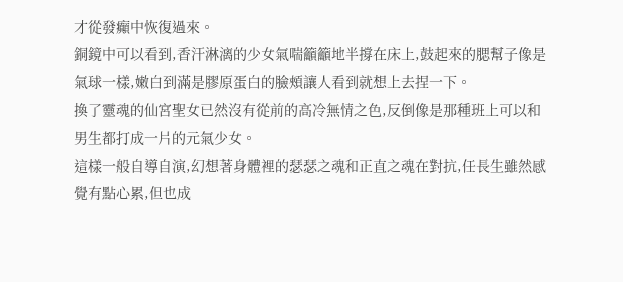才從發癲中恢復過來。
銅鏡中可以看到,香汗淋漓的少女氣喘籲籲地半撐在床上,鼓起來的腮幫子像是氣球一樣,嫩白到滿是膠原蛋白的臉頰讓人看到就想上去捏一下。
換了靈魂的仙宮聖女已然沒有從前的高冷無情之色,反倒像是那種班上可以和男生都打成一片的元氣少女。
這樣一般自導自演,幻想著身體裡的瑟瑟之魂和正直之魂在對抗,任長生雖然感覺有點心累,但也成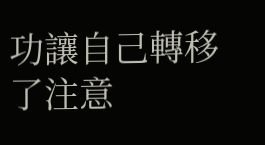功讓自己轉移了注意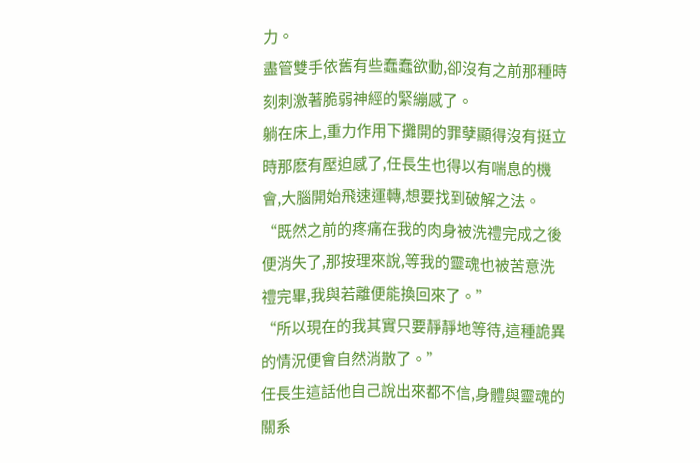力。
盡管雙手依舊有些蠢蠢欲動,卻沒有之前那種時刻刺激著脆弱神經的緊繃感了。
躺在床上,重力作用下攤開的罪孽顯得沒有挺立時那麽有壓迫感了,任長生也得以有喘息的機會,大腦開始飛速運轉,想要找到破解之法。
“既然之前的疼痛在我的肉身被洗禮完成之後便消失了,那按理來說,等我的靈魂也被苦意洗禮完畢,我與若離便能換回來了。”
“所以現在的我其實只要靜靜地等待,這種詭異的情況便會自然消散了。”
任長生這話他自己說出來都不信,身體與靈魂的關系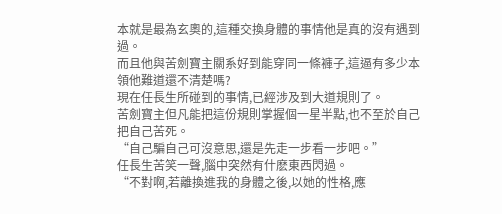本就是最為玄奧的,這種交換身體的事情他是真的沒有遇到過。
而且他與苦劍寶主關系好到能穿同一條褲子,這逼有多少本領他難道還不清楚嗎?
現在任長生所碰到的事情,已經涉及到大道規則了。
苦劍寶主但凡能把這份規則掌握個一星半點,也不至於自己把自己苦死。
“自己騙自己可沒意思,還是先走一步看一步吧。”
任長生苦笑一聲,腦中突然有什麽東西閃過。
“不對啊,若離換進我的身體之後,以她的性格,應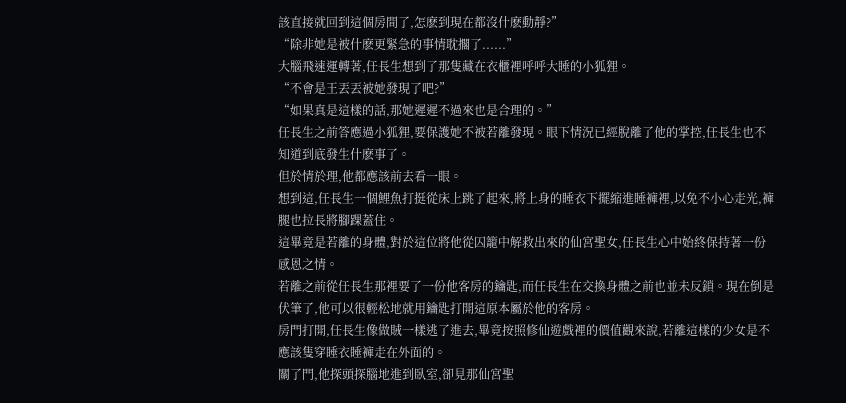該直接就回到這個房間了,怎麽到現在都沒什麽動靜?”
“除非她是被什麽更緊急的事情耽擱了......”
大腦飛速運轉著,任長生想到了那隻藏在衣櫃裡呼呼大睡的小狐狸。
“不會是王丟丟被她發現了吧?”
“如果真是這樣的話,那她遲遲不過來也是合理的。”
任長生之前答應過小狐狸,要保護她不被若離發現。眼下情況已經脫離了他的掌控,任長生也不知道到底發生什麽事了。
但於情於理,他都應該前去看一眼。
想到這,任長生一個鯉魚打挺從床上跳了起來,將上身的睡衣下擺縮進睡褲裡,以免不小心走光,褲腿也拉長將腳踝蓋住。
這畢竟是若離的身體,對於這位將他從囚籠中解救出來的仙宮聖女,任長生心中始終保持著一份感恩之情。
若離之前從任長生那裡要了一份他客房的鑰匙,而任長生在交換身體之前也並未反鎖。現在倒是伏筆了,他可以很輕松地就用鑰匙打開這原本屬於他的客房。
房門打開,任長生像做賊一樣逃了進去,畢竟按照修仙遊戲裡的價值觀來說,若離這樣的少女是不應該隻穿睡衣睡褲走在外面的。
關了門,他探頭探腦地進到臥室,卻見那仙宮聖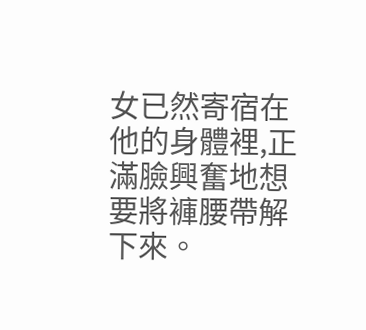女已然寄宿在他的身體裡,正滿臉興奮地想要將褲腰帶解下來。